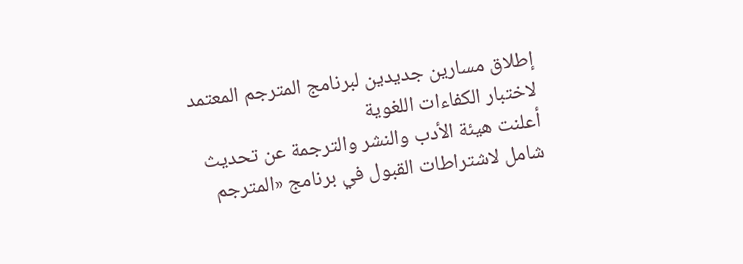إطلاق مسارين جديدين لبرنامج المترجم المعتمد لاختبار الكفاءات اللغوية
أعلنت هيئة الأدب والنشر والترجمة عن تحديث شامل لاشتراطات القبول في برنامج «المترجم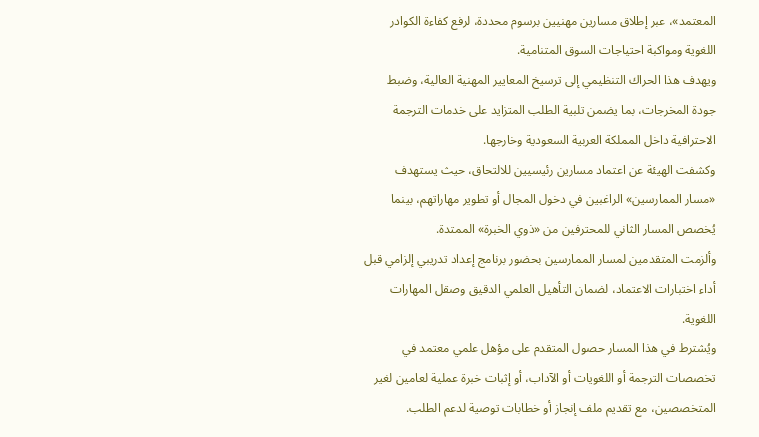المعتمد»، عبر إطلاق مسارين مهنيين برسوم محددة، لرفع كفاءة الكوادر اللغوية ومواكبة احتياجات السوق المتنامية.
ويهدف هذا الحراك التنظيمي إلى ترسيخ المعايير المهنية العالية، وضبط جودة المخرجات، بما يضمن تلبية الطلب المتزايد على خدمات الترجمة الاحترافية داخل المملكة العربية السعودية وخارجها.
وكشفت الهيئة عن اعتماد مسارين رئيسيين للالتحاق، حيث يستهدف «مسار الممارسين» الراغبين في دخول المجال أو تطوير مهاراتهم، بينما يُخصص المسار الثاني للمحترفين من «ذوي الخبرة» الممتدة.
وألزمت المتقدمين لمسار الممارسين بحضور برنامج إعداد تدريبي إلزامي قبل أداء اختبارات الاعتماد، لضمان التأهيل العلمي الدقيق وصقل المهارات اللغوية.
ويُشترط في هذا المسار حصول المتقدم على مؤهل علمي معتمد في تخصصات الترجمة أو اللغويات أو الآداب، أو إثبات خبرة عملية لعامين لغير المتخصصين، مع تقديم ملف إنجاز أو خطابات توصية لدعم الطلب.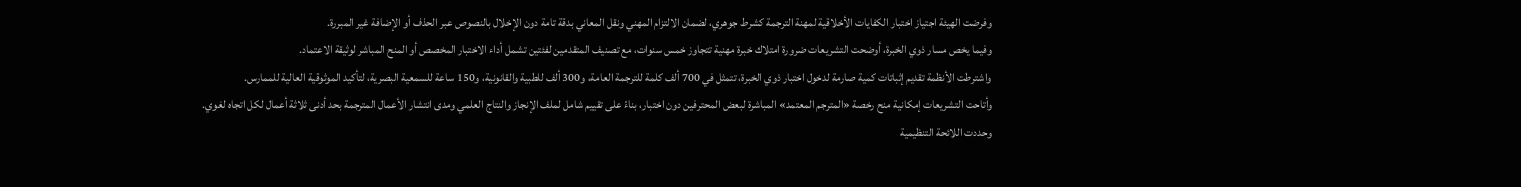وفرضت الهيئة اجتياز اختبار الكفايات الأخلاقية لمهنة الترجمة كشرط جوهري، لضمان الالتزام المهني ونقل المعاني بدقة تامة دون الإخلال بالنصوص عبر الحذف أو الإضافة غير المبررة.
وفيما يخص مسار ذوي الخبرة، أوضحت التشريعات ضرورة امتلاك خبرة مهنية تتجاوز خمس سنوات، مع تصنيف المتقدمين لفئتين تشمل أداء الاختبار المخصص أو المنح المباشر لوثيقة الاعتماد.
واشترطت الأنظمة تقديم إثباتات كمية صارمة لدخول اختبار ذوي الخبرة، تتمثل في 700 ألف كلمة للترجمة العامة، و300 ألف للطبية والقانونية، و150 ساعة للسمعية البصرية، لتأكيد الموثوقية العالية للممارس.
وأتاحت التشريعات إمكانية منح رخصة «المترجم المعتمد» المباشرة لبعض المحترفين دون اختبار، بناءً على تقييم شامل لملف الإنجاز والنتاج العلمي ومدى انتشار الأعمال المترجمة بحد أدنى ثلاثة أعمال لكل اتجاه لغوي.
وحددت اللائحة التنظيمية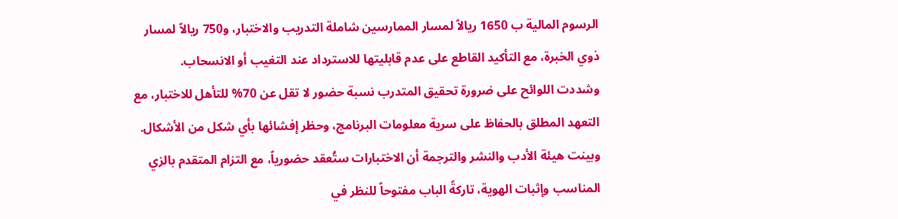الرسوم المالية ب 1650 ريالاً لمسار الممارسين شاملة التدريب والاختبار، و750 ريالاً لمسار ذوي الخبرة، مع التأكيد القاطع على عدم قابليتها للاسترداد عند التغيب أو الانسحاب.
وشددت اللوائح على ضرورة تحقيق المتدرب نسبة حضور لا تقل عن 70% للتأهل للاختبار، مع التعهد المطلق بالحفاظ على سرية معلومات البرنامج، وحظر إفشائها بأي شكل من الأشكال.
وبينت هيئة الأدب والنشر والترجمة أن الاختبارات ستُعقد حضورياً، مع التزام المتقدم بالزي المناسب وإثبات الهوية، تاركةً الباب مفتوحاً للنظر في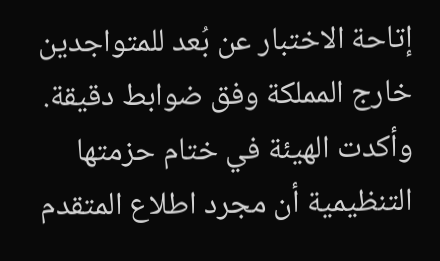إتاحة الاختبار عن بُعد للمتواجدين خارج المملكة وفق ضوابط دقيقة.
وأكدت الهيئة في ختام حزمتها التنظيمية أن مجرد اطلاع المتقدم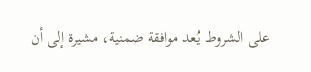على الشروط يُعد موافقة ضمنية، مشيرة إلى أن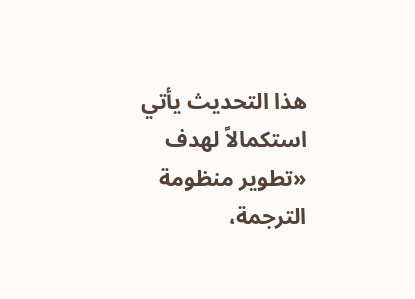هذا التحديث يأتي استكمالاً لهدف «تطوير منظومة الترجمة،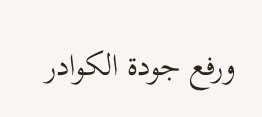ورفع جودة الكوادر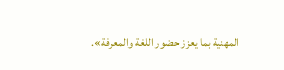المهنية بما يعزز حضور اللغة والمعرفة».